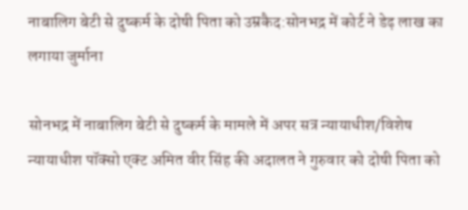नाबालिग बेटी से दुष्कर्म के दोषी पिता को उम्रकैद:सोनभद्र में कोर्ट ने डेढ़ लाख का लगाया जुर्माना

सोनभद्र में नाबालिग बेटी से दुष्कर्म के मामले में अपर सत्र न्यायाधीश/विशेष न्यायाधीश पॉक्सो एक्ट अमित वीर सिंह की अदालत ने गुरुवार को दोषी पिता को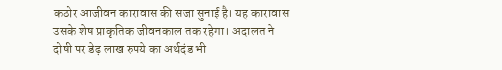कठोर आजीवन कारावास की सजा सुनाई है। यह कारावास उसके शेष प्राकृतिक जीवनकाल तक रहेगा। अदालत ने दोषी पर डेढ़ लाख रुपये का अर्थदंड भी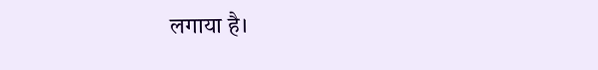लगाया है।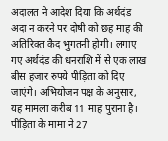अदालत ने आदेश दिया कि अर्थदंड अदा न करने पर दोषी को छह माह की अतिरिक्त कैद भुगतनी होगी। लगाए गए अर्थदंड की धनराशि में से एक लाख बीस हजार रुपये पीड़िता को दिए जाएंगे। अभियोजन पक्ष के अनुसार, यह मामला करीब 11 माह पुराना है। पीड़िता के मामा ने 27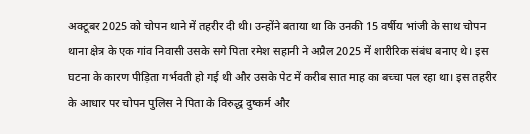अक्टूबर 2025 को चोपन थाने में तहरीर दी थी। उन्होंने बताया था कि उनकी 15 वर्षीय भांजी के साथ चोपन थाना क्षेत्र के एक गांव निवासी उसके सगे पिता रमेश सहानी ने अप्रैल 2025 में शारीरिक संबंध बनाए थे। इस घटना के कारण पीड़िता गर्भवती हो गई थी और उसके पेट में करीब सात माह का बच्चा पल रहा था। इस तहरीर के आधार पर चोपन पुलिस ने पिता के विरुद्ध दुष्कर्म और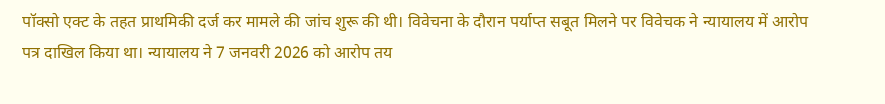पॉक्सो एक्ट के तहत प्राथमिकी दर्ज कर मामले की जांच शुरू की थी। विवेचना के दौरान पर्याप्त सबूत मिलने पर विवेचक ने न्यायालय में आरोप पत्र दाखिल किया था। न्यायालय ने 7 जनवरी 2026 को आरोप तय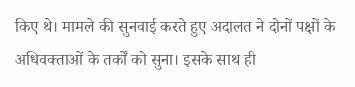किए थे। मामले की सुनवाई करते हुए अदालत ने दोनों पक्षों के अधिवक्ताओं के तर्कों को सुना। इसके साथ ही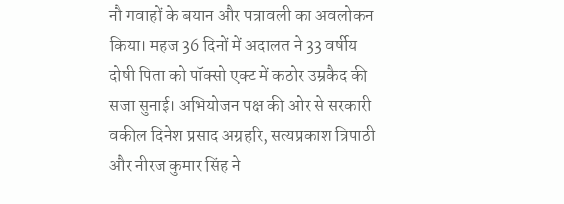नौ गवाहों के बयान और पत्रावली का अवलोकन किया। महज 36 दिनों में अदालत ने 33 वर्षीय दोषी पिता को पॉक्सो एक्ट में कठोर उम्रकैद की सजा सुनाई। अभियोजन पक्ष की ओर से सरकारी वकील दिनेश प्रसाद अग्रहरि, सत्यप्रकाश त्रिपाठी और नीरज कुमार सिंह ने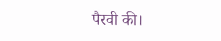पैरवी की।